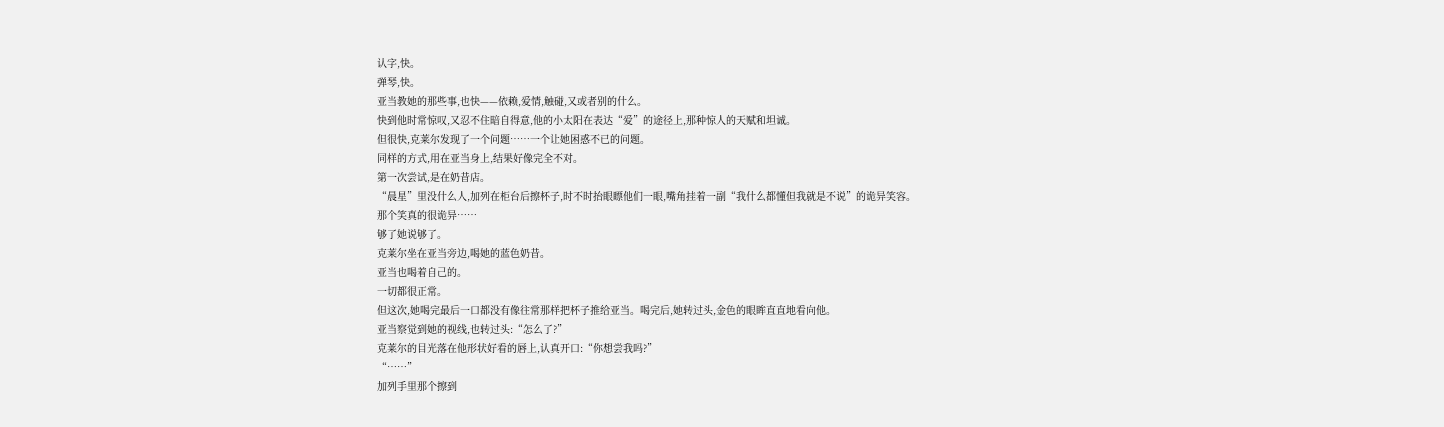认字,快。
弹琴,快。
亚当教她的那些事,也快——依赖,爱情,触碰,又或者别的什么。
快到他时常惊叹,又忍不住暗自得意,他的小太阳在表达“爱”的途径上,那种惊人的天赋和坦诚。
但很快,克莱尔发现了一个问题……一个让她困惑不已的问题。
同样的方式,用在亚当身上,结果好像完全不对。
第一次尝试,是在奶昔店。
“晨星”里没什么人,加列在柜台后擦杯子,时不时抬眼瞟他们一眼,嘴角挂着一副“我什么都懂但我就是不说”的诡异笑容。
那个笑真的很诡异……
够了她说够了。
克莱尔坐在亚当旁边,喝她的蓝色奶昔。
亚当也喝着自己的。
一切都很正常。
但这次,她喝完最后一口都没有像往常那样把杯子推给亚当。喝完后,她转过头,金色的眼眸直直地看向他。
亚当察觉到她的视线,也转过头:“怎么了?”
克莱尔的目光落在他形状好看的唇上,认真开口:“你想尝我吗?”
“……”
加列手里那个擦到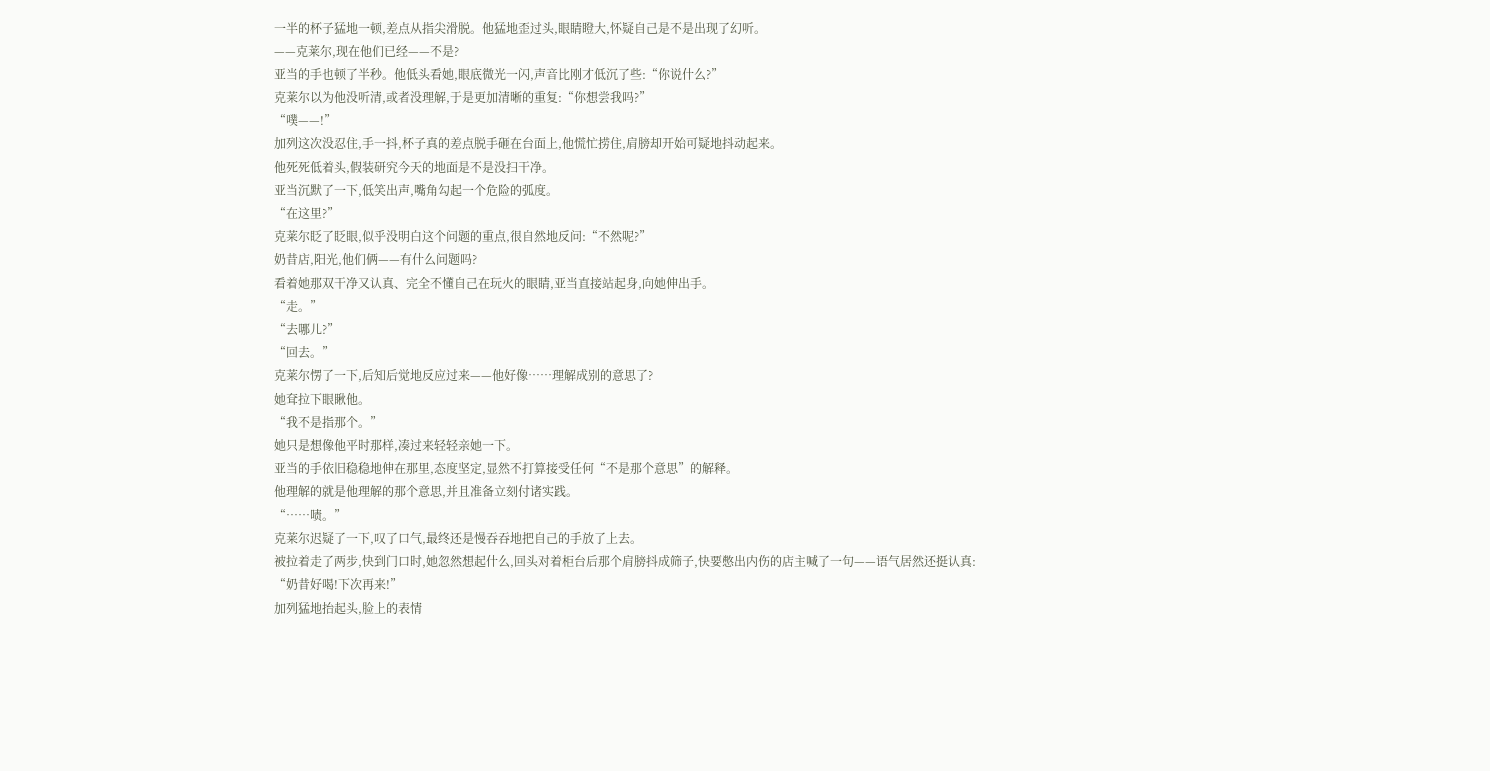一半的杯子猛地一顿,差点从指尖滑脱。他猛地歪过头,眼睛瞪大,怀疑自己是不是出现了幻听。
——克莱尔,现在他们已经——不是?
亚当的手也顿了半秒。他低头看她,眼底微光一闪,声音比刚才低沉了些:“你说什么?”
克莱尔以为他没听清,或者没理解,于是更加清晰的重复:“你想尝我吗?”
“噗——!”
加列这次没忍住,手一抖,杯子真的差点脱手砸在台面上,他慌忙捞住,肩膀却开始可疑地抖动起来。
他死死低着头,假装研究今天的地面是不是没扫干净。
亚当沉默了一下,低笑出声,嘴角勾起一个危险的弧度。
“在这里?”
克莱尔眨了眨眼,似乎没明白这个问题的重点,很自然地反问:“不然呢?”
奶昔店,阳光,他们俩——有什么问题吗?
看着她那双干净又认真、完全不懂自己在玩火的眼睛,亚当直接站起身,向她伸出手。
“走。”
“去哪儿?”
“回去。”
克莱尔愣了一下,后知后觉地反应过来——他好像……理解成别的意思了?
她耷拉下眼瞅他。
“我不是指那个。”
她只是想像他平时那样,凑过来轻轻亲她一下。
亚当的手依旧稳稳地伸在那里,态度坚定,显然不打算接受任何“不是那个意思”的解释。
他理解的就是他理解的那个意思,并且准备立刻付诸实践。
“……啧。”
克莱尔迟疑了一下,叹了口气,最终还是慢吞吞地把自己的手放了上去。
被拉着走了两步,快到门口时,她忽然想起什么,回头对着柜台后那个肩膀抖成筛子,快要憋出内伤的店主喊了一句——语气居然还挺认真:
“奶昔好喝!下次再来!”
加列猛地抬起头,脸上的表情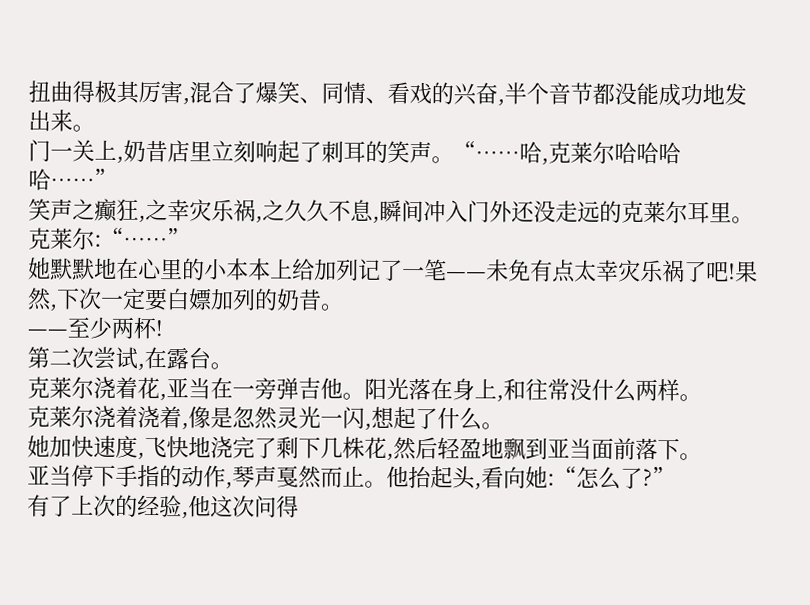扭曲得极其厉害,混合了爆笑、同情、看戏的兴奋,半个音节都没能成功地发出来。
门一关上,奶昔店里立刻响起了刺耳的笑声。“……哈,克莱尔哈哈哈哈……”
笑声之癫狂,之幸灾乐祸,之久久不息,瞬间冲入门外还没走远的克莱尔耳里。
克莱尔:“……”
她默默地在心里的小本本上给加列记了一笔——未免有点太幸灾乐祸了吧!果然,下次一定要白嫖加列的奶昔。
——至少两杯!
第二次尝试,在露台。
克莱尔浇着花,亚当在一旁弹吉他。阳光落在身上,和往常没什么两样。
克莱尔浇着浇着,像是忽然灵光一闪,想起了什么。
她加快速度,飞快地浇完了剩下几株花,然后轻盈地飘到亚当面前落下。
亚当停下手指的动作,琴声戛然而止。他抬起头,看向她:“怎么了?”
有了上次的经验,他这次问得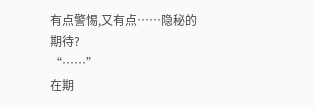有点警惕,又有点……隐秘的期待?
“……”
在期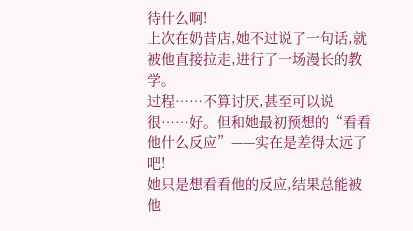待什么啊!
上次在奶昔店,她不过说了一句话,就被他直接拉走,进行了一场漫长的教学。
过程……不算讨厌,甚至可以说很……好。但和她最初预想的“看看他什么反应”——实在是差得太远了吧!
她只是想看看他的反应,结果总能被他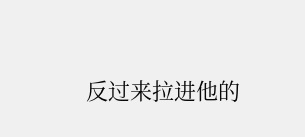反过来拉进他的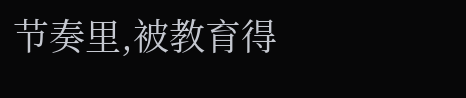节奏里,被教育得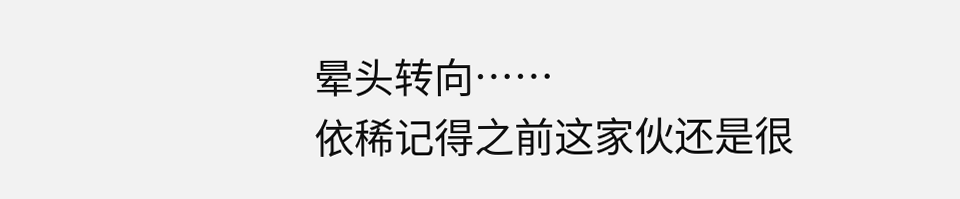晕头转向……
依稀记得之前这家伙还是很